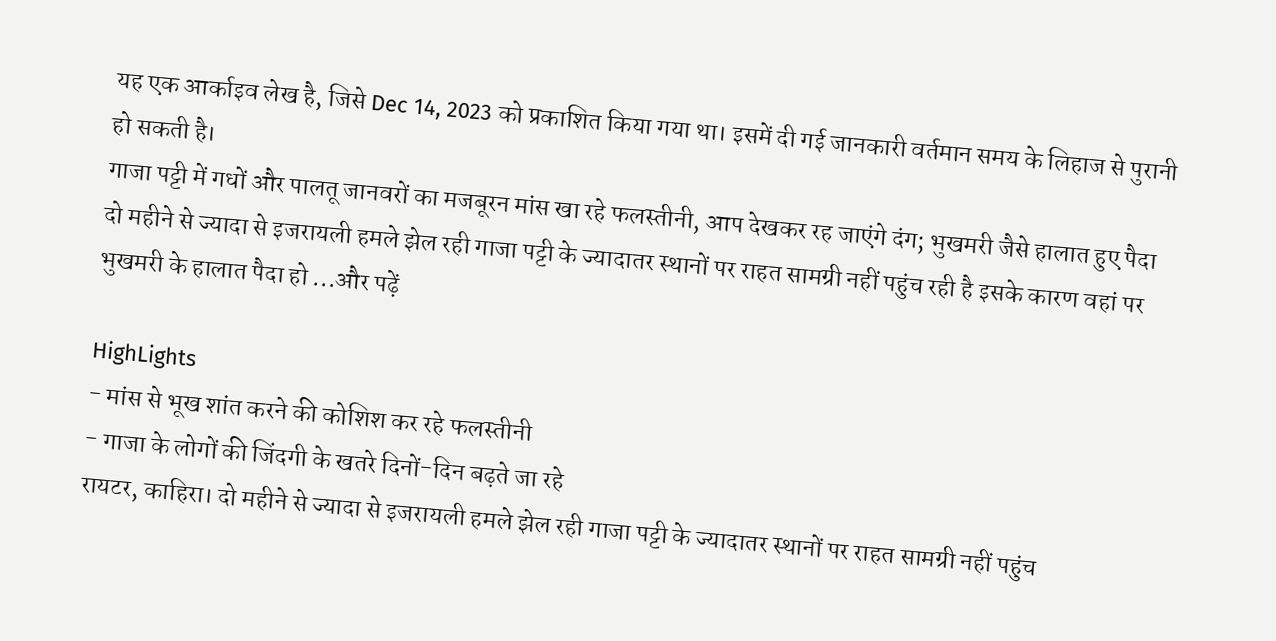यह एक आर्काइव लेख है, जिसे Dec 14, 2023 को प्रकाशित किया गया था। इसमें दी गई जानकारी वर्तमान समय के लिहाज से पुरानी हो सकती है।
गाजा पट्टी में गधों और पालतू जानवरों का मजबूरन मांस खा रहे फलस्तीनी, आप देखकर रह जाएंगे दंग; भुखमरी जैसे हालात हुए पैदा
दो महीने से ज्यादा से इजरायली हमले झेल रही गाजा पट्टी के ज्यादातर स्थानों पर राहत सामग्री नहीं पहुंच रही है इसके कारण वहां पर भुखमरी के हालात पैदा हो ...और पढ़ें

HighLights
- मांस से भूख शांत करने की कोशिश कर रहे फलस्तीनी
- गाजा के लोगों की जिंदगी के खतरे दिनों-दिन बढ़ते जा रहे
रायटर, काहिरा। दो महीने से ज्यादा से इजरायली हमले झेल रही गाजा पट्टी के ज्यादातर स्थानों पर राहत सामग्री नहीं पहुंच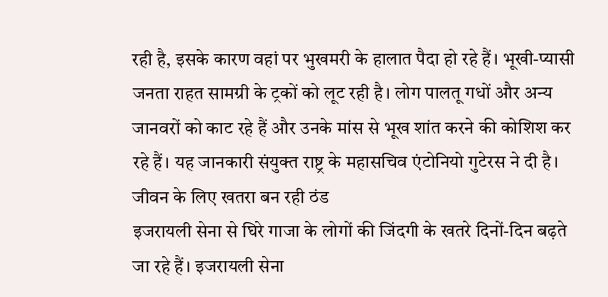रही है, इसके कारण वहां पर भुखमरी के हालात पैदा हो रहे हैं। भूखी-प्यासी जनता राहत सामग्री के ट्रकों को लूट रही है। लोग पालतू गधों और अन्य जानवरों को काट रहे हैं और उनके मांस से भूख शांत करने की कोशिश कर रहे हैं। यह जानकारी संयुक्त राष्ट्र के महासचिव एंटोनियो गुटेरस ने दी है।
जीवन के लिए खतरा बन रही ठंड
इजरायली सेना से घिरे गाजा के लोगों की जिंदगी के खतरे दिनों-दिन बढ़ते जा रहे हैं। इजरायली सेना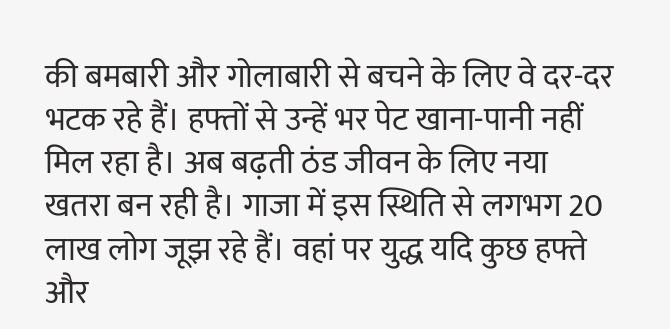की बमबारी और गोलाबारी से बचने के लिए वे दर-दर भटक रहे हैं। हफ्तों से उन्हें भर पेट खाना-पानी नहीं मिल रहा है। अब बढ़ती ठंड जीवन के लिए नया खतरा बन रही है। गाजा में इस स्थिति से लगभग 20 लाख लोग जूझ रहे हैं। वहां पर युद्ध यदि कुछ हफ्ते और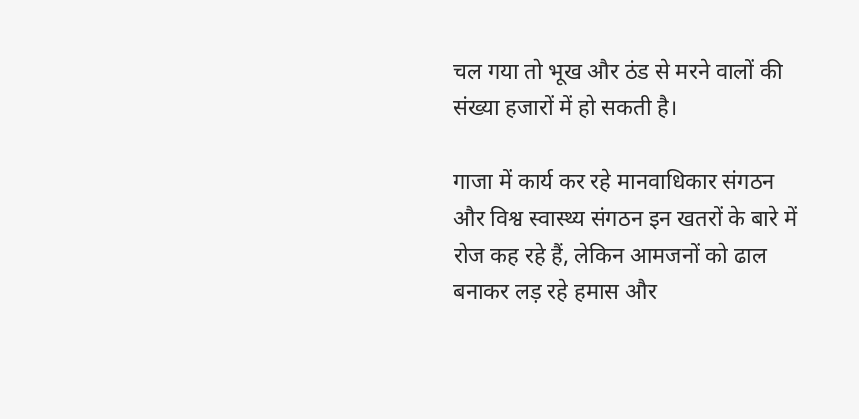चल गया तो भूख और ठंड से मरने वालों की संख्या हजारों में हो सकती है।

गाजा में कार्य कर रहे मानवाधिकार संगठन और विश्व स्वास्थ्य संगठन इन खतरों के बारे में रोज कह रहे हैं, लेकिन आमजनों को ढाल बनाकर लड़ रहे हमास और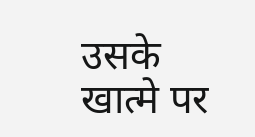उसके खात्मे पर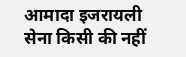आमादा इजरायली सेना किसी की नहीं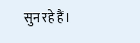सुन रहे हैं।